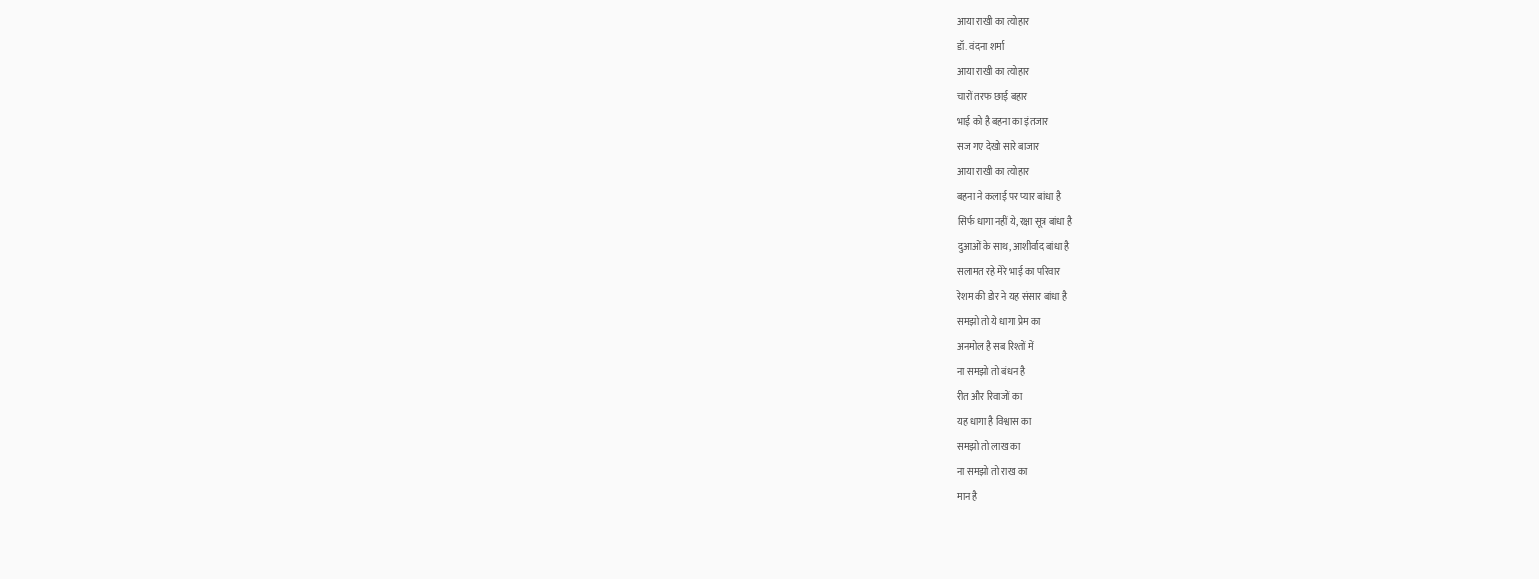आया राखी का त्योहार
डॉ. वंदना शर्मा
आया राखी का त्योहार
चारों तरफ छाई बहार
भाई को है बहना का इंतजार
सज गए देखो सारे बाजार
आया राखी का त्योहार
बहना ने कलाई पर प्यार बांधा है
सिर्फ धागा नहीं ये, रक्षा सूत्र बांधा है
दुआओं के साथ, आशीर्वाद बांधा है
सलामत रहे मेरे भाई का परिवार
रेशम की डोर ने यह संसार बांधा है
समझो तो ये धागा प्रेम का
अनमोल है सब रिश्तों में
ना समझो तो बंधन है
रीत और रिवाजों का
यह धागा है विश्वास का
समझो तो लाख का
ना समझो तो राख का
मान है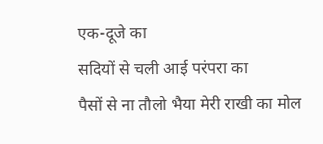एक-दूजे का
सदियों से चली आई परंपरा का
पैसों से ना तौलो भैया मेरी राखी का मोल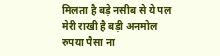मिलता है बड़े नसीब से ये पल
मेरी राखी है बड़ी अनमोल
रुपया पैसा ना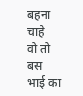बहना चाहे
वो तो बस भाई का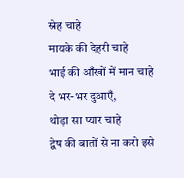स्नेह चाहे
मायके की देहरी चाहे
भाई की आँखों में मान चाहे
दे भर-भर दुआएँ,
थोड़ा सा प्यार चाहे
द्वेष की बातों से ना करो इसे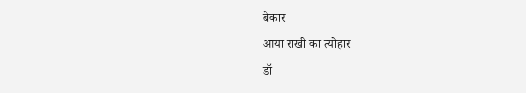बेकार
आया राखी का त्योहार
डॉ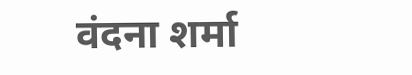वंदना शर्मा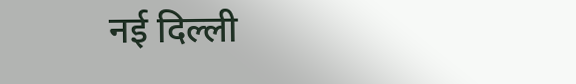नई दिल्ली